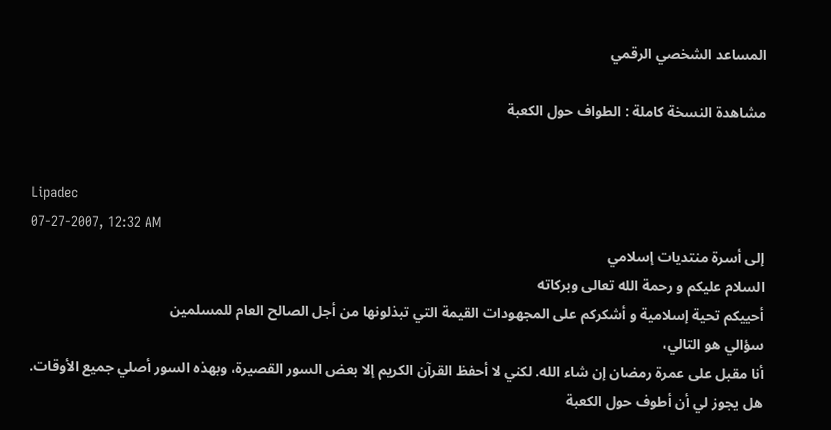المساعد الشخصي الرقمي

مشاهدة النسخة كاملة : الطواف حول الكعبة


Lipadec
07-27-2007, 12:32 AM
إلى أسرة منتديات إسلامي
السلام عليكم و رحمة الله تعالى وبركاته
أحييكم تحية إسلامية و أشكركم على المجهودات القيمة التي تبذلونها من أجل الصالح العام للمسلمين
سؤالي هو التالي،
أنا مقبل على عمرة رمضان إن شاء الله. لكني لا أحفظ القرآن الكريم إلا بعض السور القصيرة، وبهذه السور أصلي جميع الأوقات.
هل يجوز لي أن أطوف حول الكعبة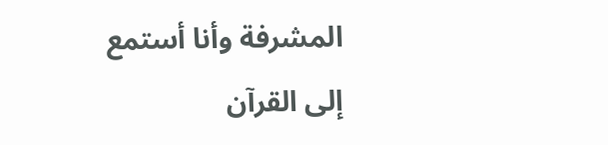المشرفة وأنا أستمع إلى القرآن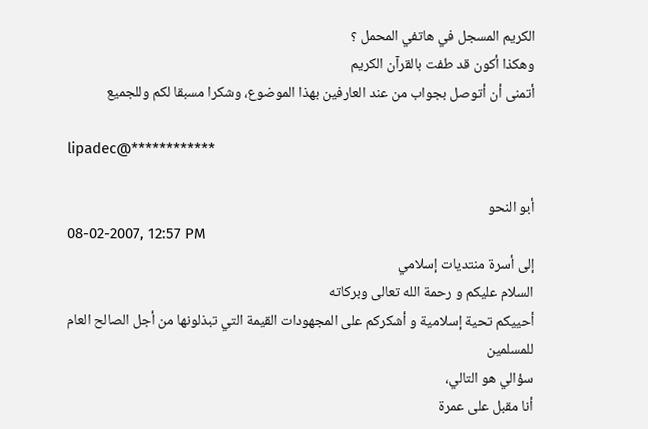الكريم المسجل في هاتفي المحمل ؟
وهكذا أكون قد طفت بالقرآن الكريم
أتمنى أن أتوصل بجواب من عند العارفين بهذا الموضوع، وشكرا مسبقا لكم وللجميع

lipadec@************

أبو النحو
08-02-2007, 12:57 PM
إلى أسرة منتديات إسلامي
السلام عليكم و رحمة الله تعالى وبركاته
أحييكم تحية إسلامية و أشكركم على المجهودات القيمة التي تبذلونها من أجل الصالح العام للمسلمين
سؤالي هو التالي،
أنا مقبل على عمرة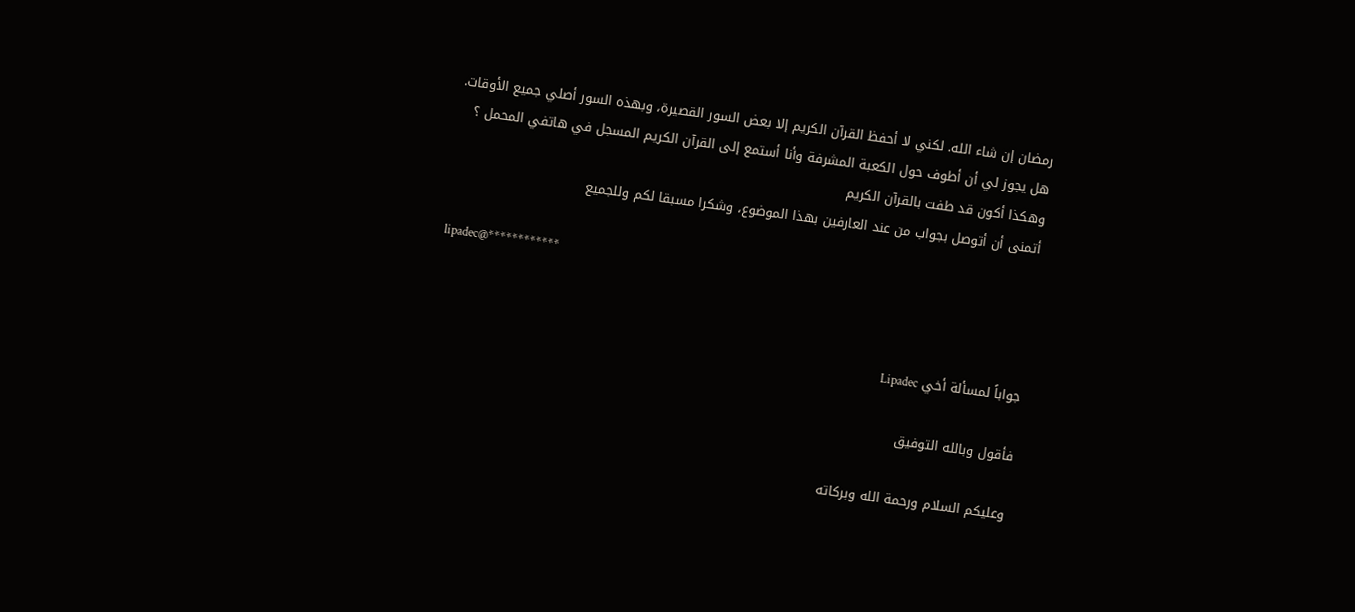رمضان إن شاء الله. لكني لا أحفظ القرآن الكريم إلا بعض السور القصيرة، وبهذه السور أصلي جميع الأوقات.
هل يجوز لي أن أطوف حول الكعبة المشرفة وأنا أستمع إلى القرآن الكريم المسجل في هاتفي المحمل ؟
وهكذا أكون قد طفت بالقرآن الكريم
أتمنى أن أتوصل بجواب من عند العارفين بهذا الموضوع، وشكرا مسبقا لكم وللجميع

lipadec@************


جواباً لمسألة أخي Lipadec

فأقول وبالله التوفيق

وعليكم السلام ورحمة الله وبركاته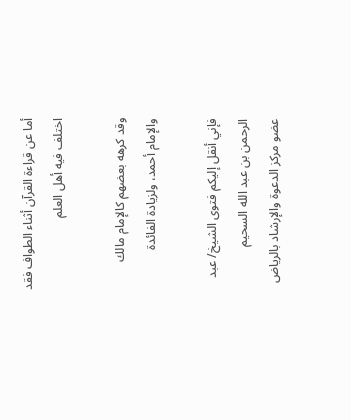أما عن قراءة القرآن أثناء الطواف فقد اختلف فيه أهل العلم

وقد كرهه بعضهم كالإمام مالك والإمام أحمد، ولزيادة الفائدة

فإني أنقل إليكم فتوى الشيخ/ عبد الرحمن بن عبد الله السحيم
عضو مركز الدعوة والإرشاد بالرياض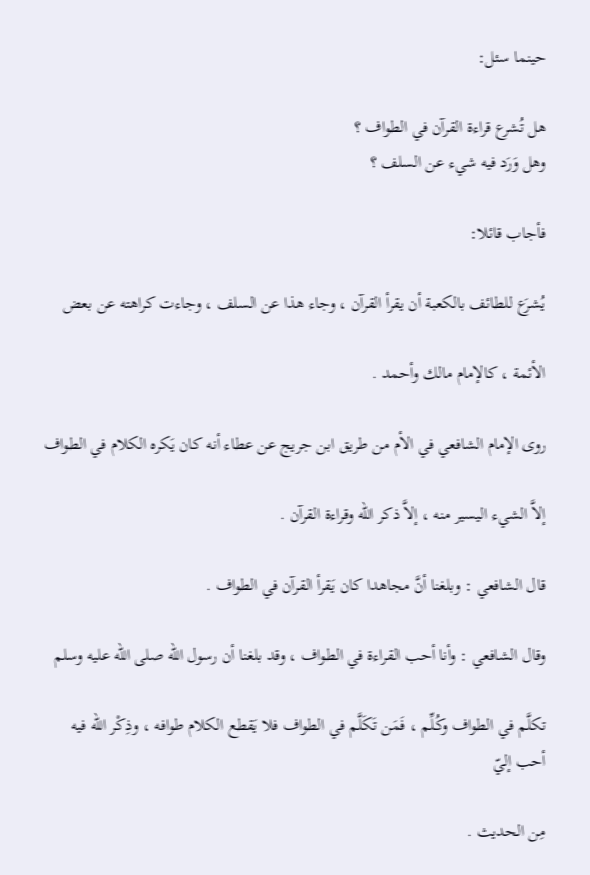حينما سئل:

هل تُشرع قراءة القرآن في الطواف ؟
وهل وَرَد فيه شيء عن السلف ؟

فأجاب قائلا:

يُشرَع للطائف بالكعبة أن يقرأ القرآن ، وجاء هذا عن السلف ، وجاءت كراهته عن بعض

الأئمة ، كالإمام مالك وأحمد .

روى الإمام الشافعي في الأم من طريق ابن جريج عن عطاء أنه كان يَكره الكلام في الطواف

إلاَّ الشيء اليسير منه ، إلاَّ ذكر الله وقراءة القرآن .

قال الشافعي : وبلغنا أنَّ مجاهدا كان يَقرأ القرآن في الطواف .

وقال الشافعي : وأنا أحب القراءة في الطواف ، وقد بلغنا أن رسول الله صلى الله عليه وسلم

تكلَّم في الطواف وكُـلِّم ، فَمَن تَكَلَّم في الطواف فلا يَقطع الكلام طوافه ، وذِكْر الله فيه أحب إليّ

مِن الحديث .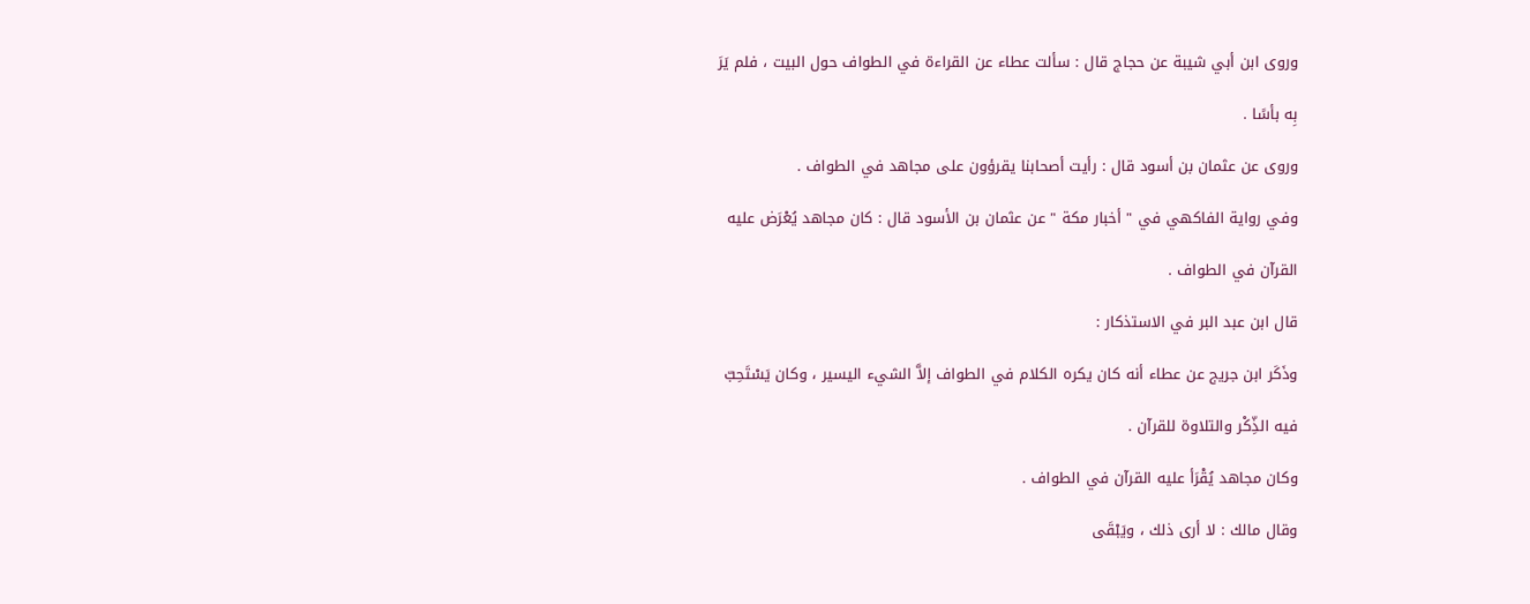وروى ابن أبي شيبة عن حجاج قال : سألت عطاء عن القراءة في الطواف حول البيت ، فلم يَرَ

بِه بأسًا .

وروى عن عثمان بن أسود قال : رأيت أصحابنا يقرؤون على مجاهد في الطواف .

وفي رواية الفاكهي في " أخبار مكة " عن عثمان بن الأسود قال : كان مجاهد يُعْرَض عليه

القرآن في الطواف .

قال ابن عبد البر في الاستذكار :

وذَكَر ابن جريج عن عطاء أنه كان يكره الكلام في الطواف إلاَّ الشيء اليسير ، وكان يَسْتَحِبّ

فيه الذِّكْر والتلاوة للقرآن .

وكان مجاهد يُقْرَأ عليه القرآن في الطواف .

وقال مالك : لا أرى ذلك ، ويَبْقَى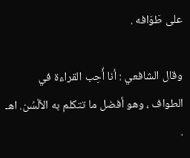على طَوَافه .

وقال الشافعي : أنا أُحِب القراءة في الطواف ، وهو أفضل ما تتكلم به الألْسُن. اهـ .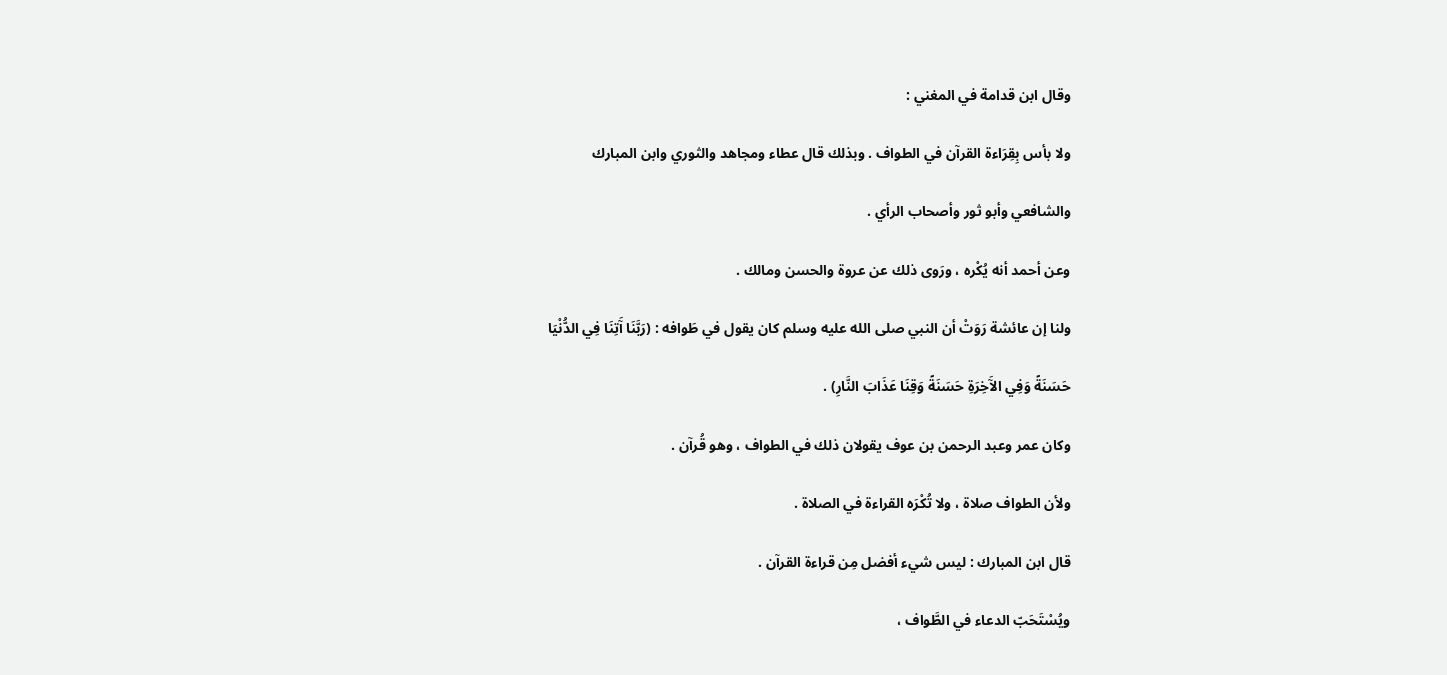وقال ابن قدامة في المغني :

ولا بأس بِقِرَاءة القرآن في الطواف . وبذلك قال عطاء ومجاهد والثوري وابن المبارك

والشافعي وأبو ثور وأصحاب الرأي .

وعن أحمد أنه يُكْره ، ورَوى ذلك عن عروة والحسن ومالك .

ولنا إن عائشة رَوَتْ أن النبي صلى الله عليه وسلم كان يقول في طَوافه : (رَبَّنَا آَتِنَا فِي الدُّنْيَا

حَسَنَةً وَفِي الآَخِرَةِ حَسَنَةً وَقِنَا عَذَابَ النَّارِ) .

وكان عمر وعبد الرحمن بن عوف يقولان ذلك في الطواف ، وهو قُرآن .

ولأن الطواف صلاة ، ولا تُكْرَه القراءة في الصلاة .

قال ابن المبارك : ليس شيء أفضل مِن قراءة القرآن .

ويُسْتَحَبّ الدعاء في الطَّواف ،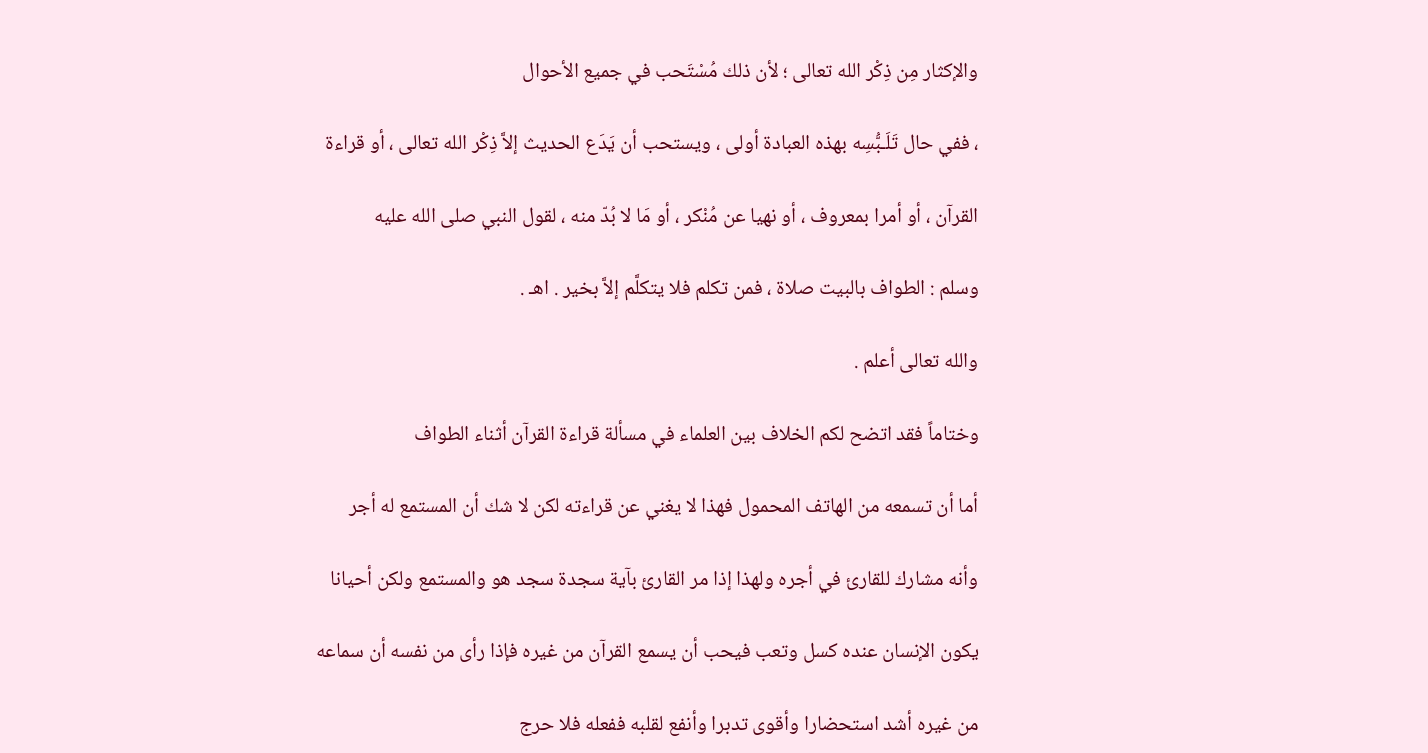والإكثار مِن ذِكْر الله تعالى ؛ لأن ذلك مُسْتَحب في جميع الأحوال

، ففي حال تَلَـبُّسِه بهذه العبادة أولى ، ويستحب أن يَدَع الحديث إلاَّ ذِكْر الله تعالى ، أو قراءة

القرآن ، أو أمرا بمعروف ، أو نهيا عن مُنْكر ، أو مَا لا بُدّ منه ، لقول النبي صلى الله عليه

وسلم : الطواف بالبيت صلاة ، فمن تكلم فلا يتكلَّم إلاَّ بخير . اهـ .

والله تعالى أعلم .

وختاماً فقد اتضح لكم الخلاف بين العلماء في مسألة قراءة القرآن أثناء الطواف

أما أن تسمعه من الهاتف المحمول فهذا لا يغني عن قراءته لكن لا شك أن المستمع له أجر

وأنه مشارك للقارئ في أجره ولهذا إذا مر القارئ بآية سجدة سجد هو والمستمع ولكن أحيانا

يكون الإنسان عنده كسل وتعب فيحب أن يسمع القرآن من غيره فإذا رأى من نفسه أن سماعه

من غيره أشد استحضارا وأقوى تدبرا وأنفع لقلبه ففعله فلا حرج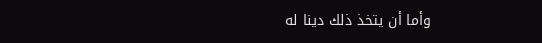وأما أن يتخذ ذلك دينا له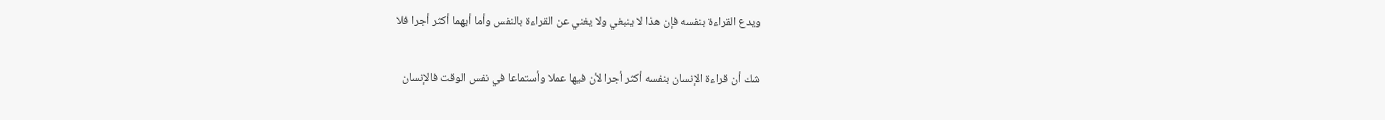ويدع القراءة بنفسه فإن هذا لا ينبغي ولا يغني عن القراءة بالنفس وأما أيهما أكثر أجرا فلا

شك أن قراءة الإنسان بنفسه أكثر أجرا لأن فيها عملا وأستماعا في نفس الوقت فالإنسان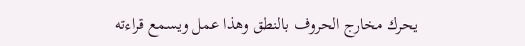يحرك مخارج الحروف بالنطق وهذا عمل ويسمع قراءته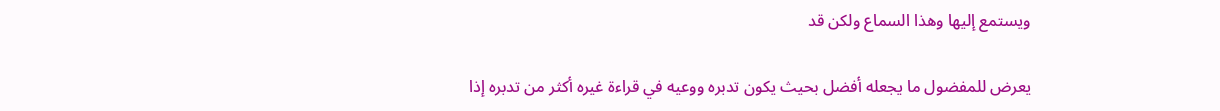ويستمع إليها وهذا السماع ولكن قد

يعرض للمفضول ما يجعله أفضل بحيث يكون تدبره ووعيه في قراءة غيره أكثر من تدبره إذا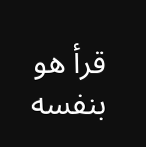قرأ هو بنفسه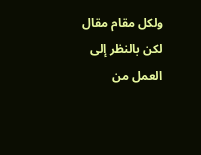ولكل مقام مقال لكن بالنظر إلى العمل من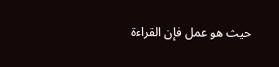حيث هو عمل فإن القراءة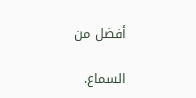أفضل من

السماع.